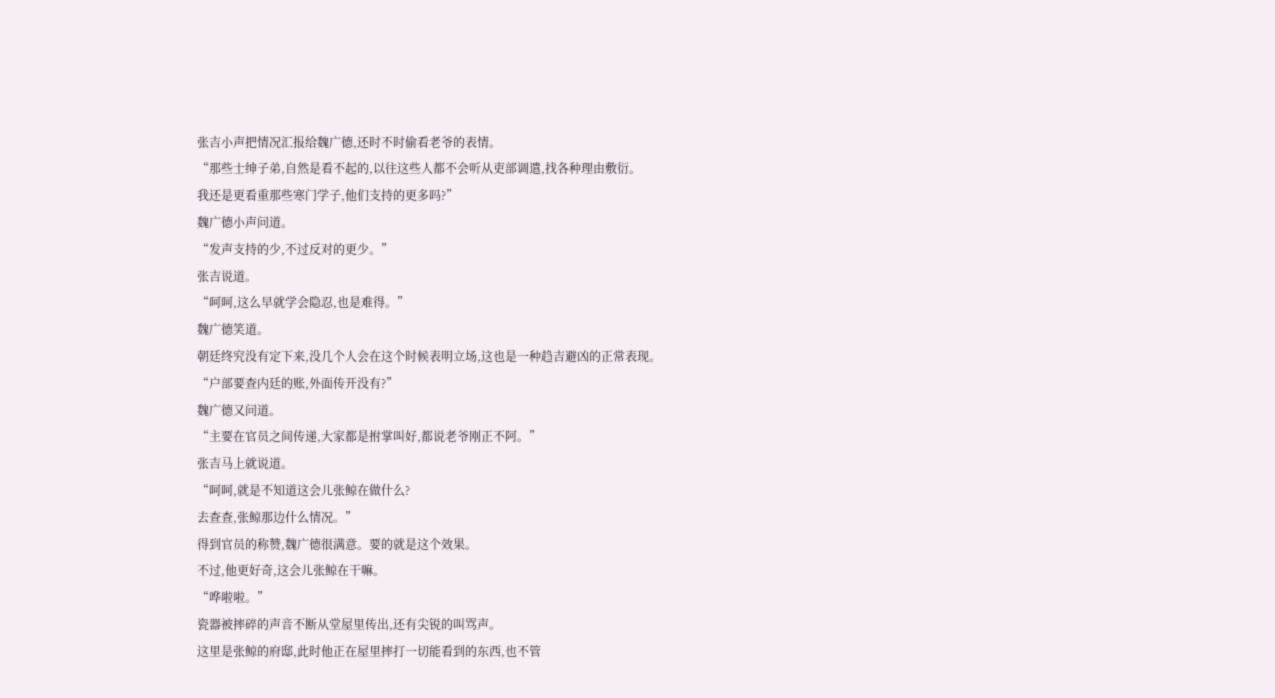张吉小声把情况汇报给魏广德,还时不时偷看老爷的表情。
“那些士绅子弟,自然是看不起的,以往这些人都不会听从吏部调遣,找各种理由敷衍。
我还是更看重那些寒门学子,他们支持的更多吗?”
魏广德小声问道。
“发声支持的少,不过反对的更少。”
张吉说道。
“呵呵,这么早就学会隐忍,也是难得。”
魏广德笑道。
朝廷终究没有定下来,没几个人会在这个时候表明立场,这也是一种趋吉避凶的正常表现。
“户部要查内廷的账,外面传开没有?”
魏广德又问道。
“主要在官员之间传递,大家都是拊掌叫好,都说老爷刚正不阿。”
张吉马上就说道。
“呵呵,就是不知道这会儿张鲸在做什么?
去查查,张鲸那边什么情况。”
得到官员的称赞,魏广德很满意。要的就是这个效果。
不过,他更好奇,这会儿张鲸在干嘛。
“哗啦啦。”
瓷器被摔碎的声音不断从堂屋里传出,还有尖锐的叫骂声。
这里是张鲸的府邸,此时他正在屋里摔打一切能看到的东西,也不管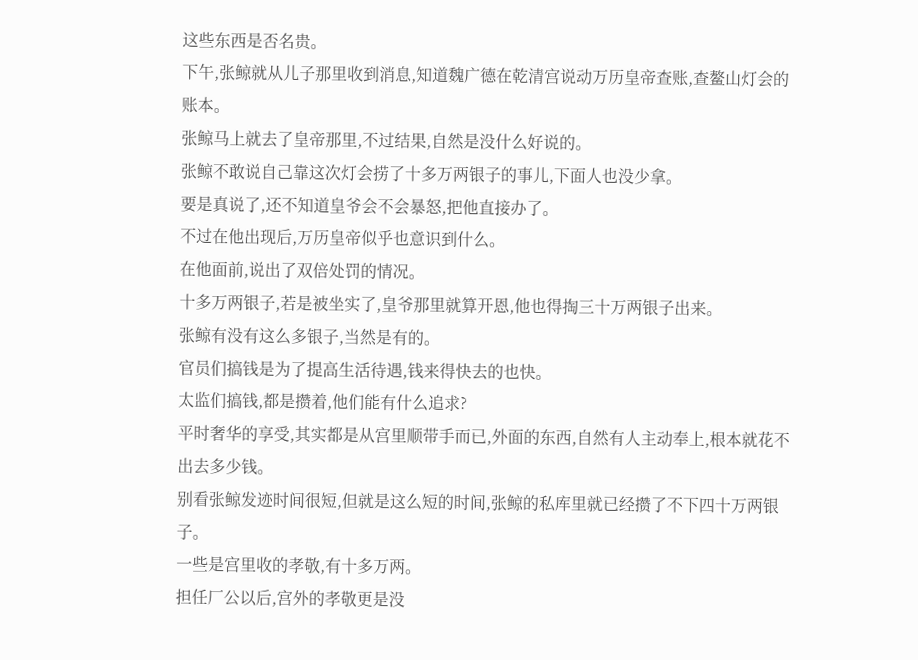这些东西是否名贵。
下午,张鲸就从儿子那里收到消息,知道魏广德在乾清宫说动万历皇帝查账,查鳌山灯会的账本。
张鲸马上就去了皇帝那里,不过结果,自然是没什么好说的。
张鲸不敢说自己靠这次灯会捞了十多万两银子的事儿,下面人也没少拿。
要是真说了,还不知道皇爷会不会暴怒,把他直接办了。
不过在他出现后,万历皇帝似乎也意识到什么。
在他面前,说出了双倍处罚的情况。
十多万两银子,若是被坐实了,皇爷那里就算开恩,他也得掏三十万两银子出来。
张鲸有没有这么多银子,当然是有的。
官员们搞钱是为了提高生活待遇,钱来得快去的也快。
太监们搞钱,都是攒着,他们能有什么追求?
平时奢华的享受,其实都是从宫里顺带手而已,外面的东西,自然有人主动奉上,根本就花不出去多少钱。
别看张鲸发迹时间很短,但就是这么短的时间,张鲸的私库里就已经攒了不下四十万两银子。
一些是宫里收的孝敬,有十多万两。
担任厂公以后,宫外的孝敬更是没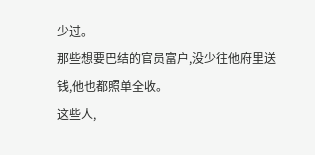少过。
那些想要巴结的官员富户,没少往他府里送钱,他也都照单全收。
这些人,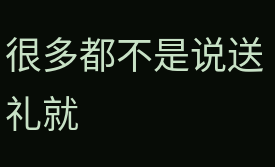很多都不是说送礼就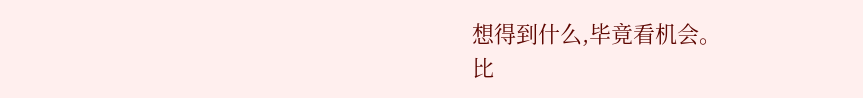想得到什么,毕竟看机会。
比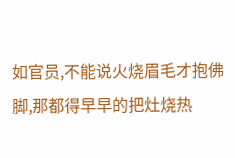如官员,不能说火烧眉毛才抱佛脚,那都得早早的把灶烧热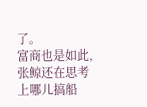了。
富商也是如此,张鲸还在思考上哪儿搞船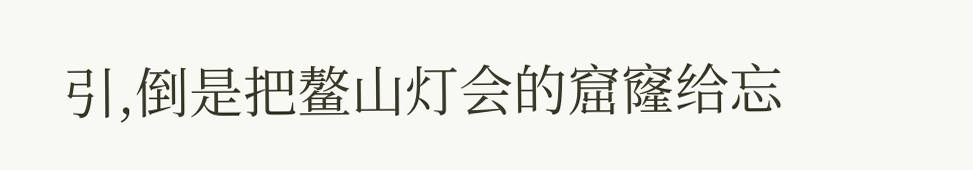引,倒是把鳌山灯会的窟窿给忘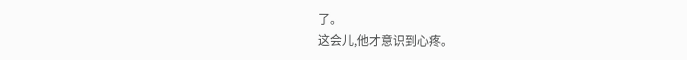了。
这会儿,他才意识到心疼。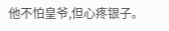他不怕皇爷,但心疼银子。